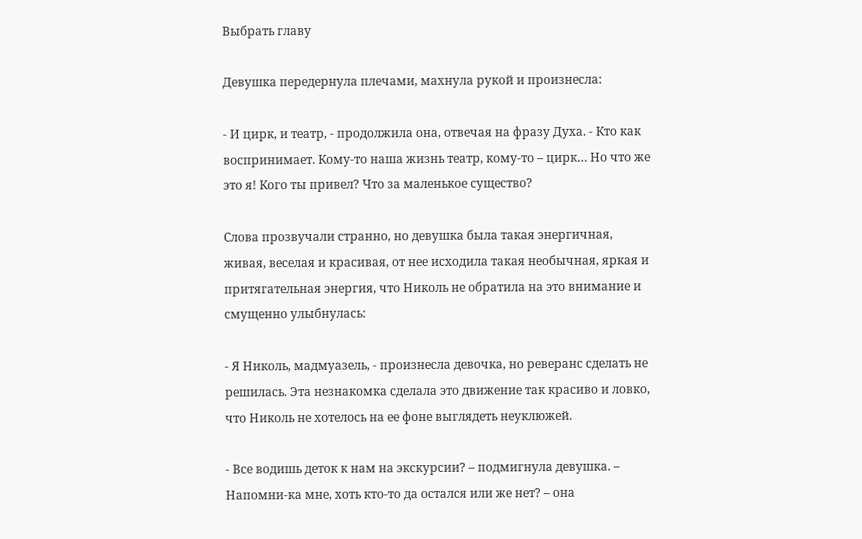Выбрать главу

Девушка передернула плечами, махнула рукой и произнесла:

- И цирк, и театр, - продолжила она, отвечая на фразу Духа. - Кто как воспринимает. Кому-то наша жизнь театр, кому-то – цирк… Но что же это я! Кого ты привел? Что за маленькое существо?

Слова прозвучали странно, но девушка была такая энергичная, живая, веселая и красивая, от нее исходила такая необычная, яркая и притягательная энергия, что Николь не обратила на это внимание и смущенно улыбнулась:

- Я Николь, мадмуазель, - произнесла девочка, но реверанс сделать не решилась. Эта незнакомка сделала это движение так красиво и ловко, что Николь не хотелось на ее фоне выглядеть неуклюжей.

- Все водишь деток к нам на экскурсии? – подмигнула девушка. – Напомни-ка мне, хоть кто-то да остался или же нет? – она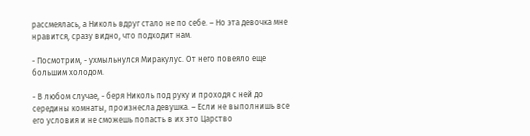рассмеялась, а Николь вдруг стало не по себе. – Но эта девочка мне нравится, сразу видно, что подходит нам.

- Посмотрим, - ухмыльнулся Миракулус. От него повеяло еще большим холодом.

- В любом случае, - беря Николь под руку и проходя с ней до середины комнаты, произнесла девушка. – Если не выполнишь все его условия и не сможешь попасть в их это Царство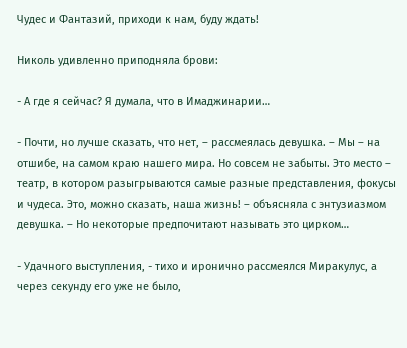Чудес и Фантазий, приходи к нам, буду ждать!

Николь удивленно приподняла брови:

- А где я сейчас? Я думала, что в Имаджинарии…

- Почти, но лучше сказать, что нет, – рассмеялась девушка. – Мы – на отшибе, на самом краю нашего мира. Но совсем не забыты. Это место – театр, в котором разыгрываются самые разные представления, фокусы и чудеса. Это, можно сказать, наша жизнь! – объясняла с энтузиазмом девушка. – Но некоторые предпочитают называть это цирком…

- Удачного выступления, - тихо и иронично рассмеялся Миракулус, а через секунду его уже не было,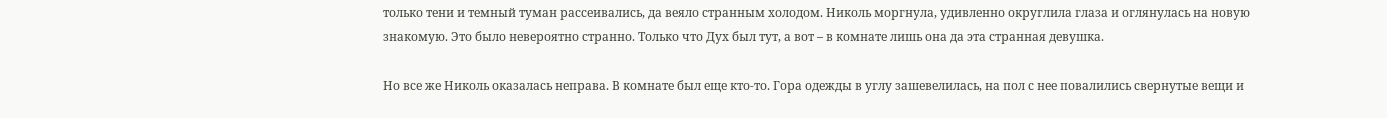только тени и темный туман рассеивались, да веяло странным холодом. Николь моргнула, удивленно округлила глаза и оглянулась на новую знакомую. Это было невероятно странно. Только что Дух был тут, а вот – в комнате лишь она да эта странная девушка.

Но все же Николь оказалась неправа. В комнате был еще кто-то. Гора одежды в углу зашевелилась, на пол с нее повалились свернутые вещи и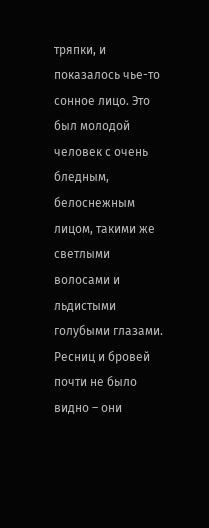тряпки, и показалось чье-то сонное лицо. Это был молодой человек с очень бледным, белоснежным лицом, такими же светлыми волосами и льдистыми голубыми глазами. Ресниц и бровей почти не было видно – они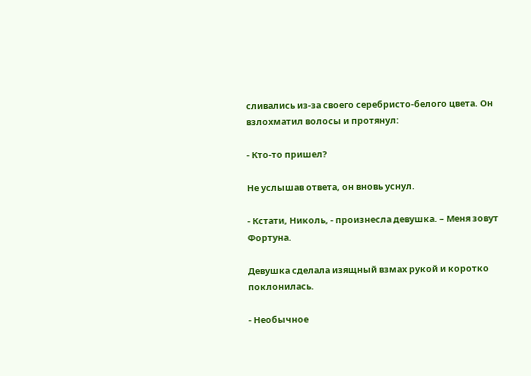сливались из-за своего серебристо-белого цвета. Он взлохматил волосы и протянул:

- Кто-то пришел?

Не услышав ответа, он вновь уснул.

- Кстати, Николь, - произнесла девушка. – Меня зовут Фортуна.

Девушка сделала изящный взмах рукой и коротко поклонилась.

- Необычное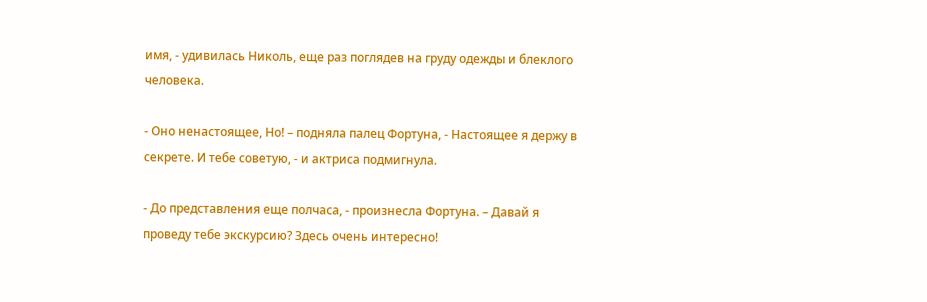имя, - удивилась Николь, еще раз поглядев на груду одежды и блеклого человека.

- Оно ненастоящее, Но! – подняла палец Фортуна, - Настоящее я держу в секрете. И тебе советую, - и актриса подмигнула.

- До представления еще полчаса, - произнесла Фортуна. – Давай я проведу тебе экскурсию? Здесь очень интересно!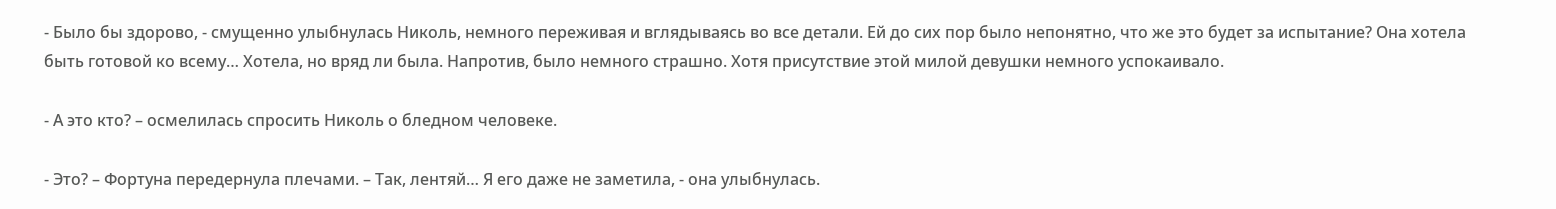- Было бы здорово, - смущенно улыбнулась Николь, немного переживая и вглядываясь во все детали. Ей до сих пор было непонятно, что же это будет за испытание? Она хотела быть готовой ко всему… Хотела, но вряд ли была. Напротив, было немного страшно. Хотя присутствие этой милой девушки немного успокаивало.

- А это кто? – осмелилась спросить Николь о бледном человеке.

- Это? – Фортуна передернула плечами. – Так, лентяй… Я его даже не заметила, - она улыбнулась.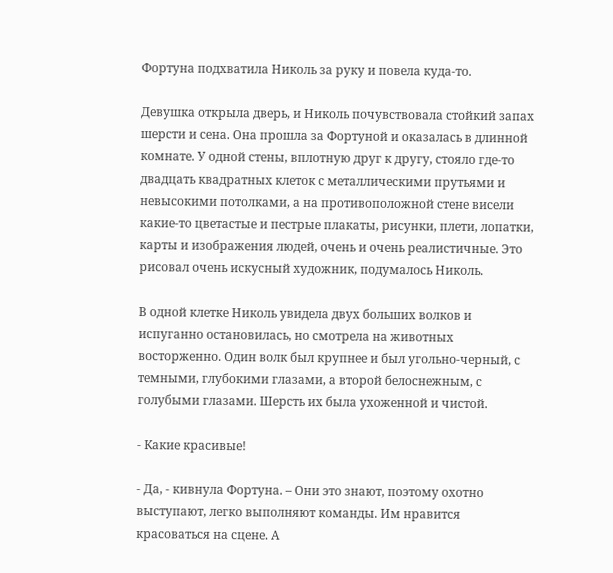Фортуна подхватила Николь за руку и повела куда-то.

Девушка открыла дверь, и Николь почувствовала стойкий запах шерсти и сена. Она прошла за Фортуной и оказалась в длинной комнате. У одной стены, вплотную друг к другу, стояло где-то двадцать квадратных клеток с металлическими прутьями и невысокими потолками, а на противоположной стене висели какие-то цветастые и пестрые плакаты, рисунки, плети, лопатки, карты и изображения людей, очень и очень реалистичные. Это рисовал очень искусный художник, подумалось Николь.

В одной клетке Николь увидела двух больших волков и испуганно остановилась, но смотрела на животных восторженно. Один волк был крупнее и был угольно-черный, с темными, глубокими глазами, а второй белоснежным, с голубыми глазами. Шерсть их была ухоженной и чистой.

- Какие красивые!

- Да, - кивнула Фортуна. – Они это знают, поэтому охотно выступают, легко выполняют команды. Им нравится красоваться на сцене. А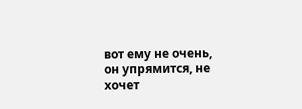вот ему не очень, он упрямится, не хочет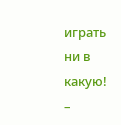играть ни в какую! –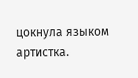цокнула языком артистка.